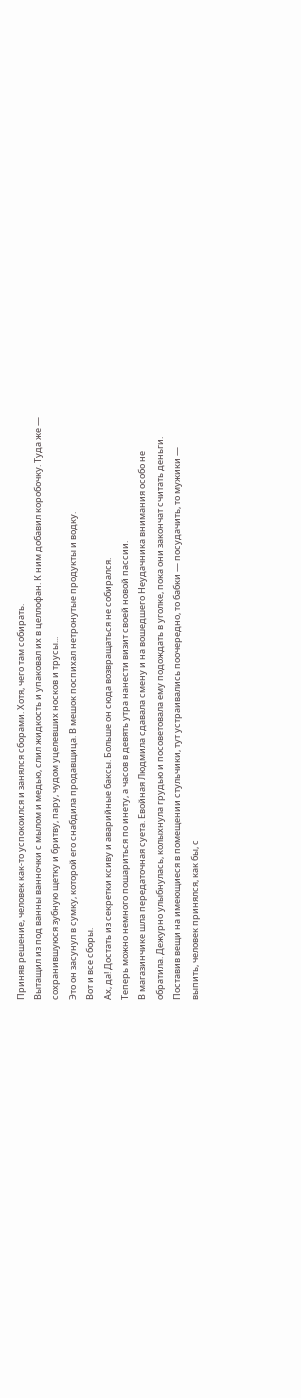Приняв решение, человек как-то успокоился и занялся сборами. Хотя, чего там собирать.
Вытащил из под ванны ванночки с мылом и медью, слил жидкость и упаковал их в целлофан. К ним добавил коробочку. Туда же — сохранившуюся зубную щетку и бритву, пару, чудом уцелевших носков и трусы...
Это он засунул в сумку, которой его снабдила продавщица. В мешок поспихал нетронутые продукты и водку.
Вот и все сборы.
Ах, да! Достать из секретки ксиву и аварийные баксы. Больше он сюда возвращаться не собирался.
Теперь можно немного пошариться по инету, а часов в девять утра нанести визит своей новой пассии.
В магазинчике шла передаточная суета. Евойная Людмила сдавала смену и на вошедшего Неудачника внимания особо не обратила. Дежурно улыбнулась, колыхнула грудью и посоветовала ему подождать в уголке, пока они закончат считать деньги.
Поставив вещи на имеющиеся в помещении стульчики, тут устраивались поочередно, то бабки — посудачить, то мужики — выпить, человек принялся, как бы, с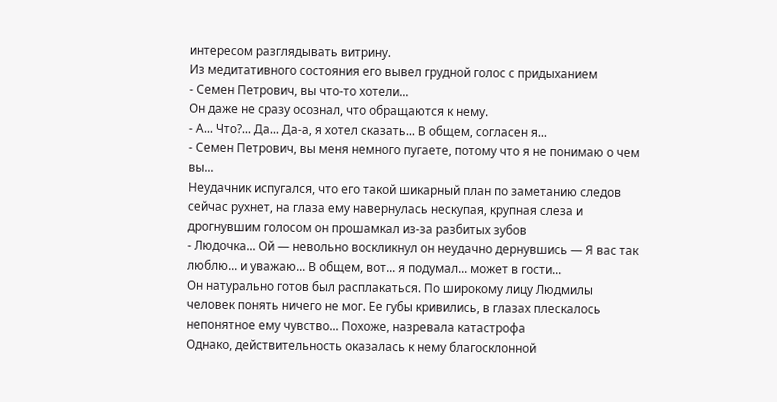интересом разглядывать витрину.
Из медитативного состояния его вывел грудной голос с придыханием
- Семен Петрович, вы что-то хотели...
Он даже не сразу осознал, что обращаются к нему.
- А... Что?... Да... Да-а, я хотел сказать... В общем, согласен я...
- Семен Петрович, вы меня немного пугаете, потому что я не понимаю о чем вы...
Неудачник испугался, что его такой шикарный план по заметанию следов сейчас рухнет, на глаза ему навернулась нескупая, крупная слеза и дрогнувшим голосом он прошамкал из-за разбитых зубов
- Людочка... Ой — невольно воскликнул он неудачно дернувшись — Я вас так люблю... и уважаю... В общем, вот... я подумал... может в гости...
Он натурально готов был расплакаться. По широкому лицу Людмилы человек понять ничего не мог. Ее губы кривились, в глазах плескалось непонятное ему чувство... Похоже, назревала катастрофа
Однако, действительность оказалась к нему благосклонной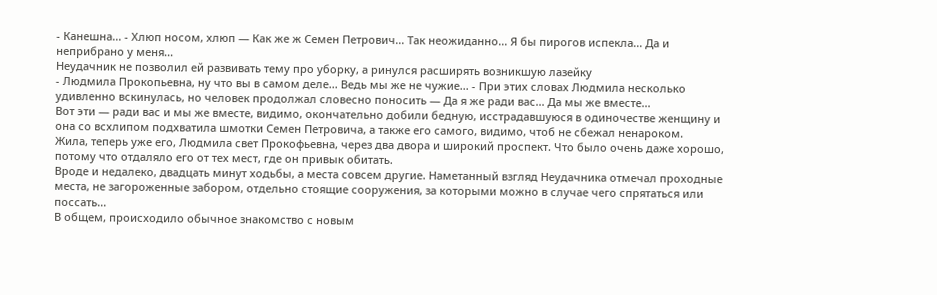- Канешна... - Хлюп носом, хлюп — Как же ж Семен Петрович... Так неожиданно... Я бы пирогов испекла... Да и неприбрано у меня...
Неудачник не позволил ей развивать тему про уборку, а ринулся расширять возникшую лазейку
- Людмила Прокопьевна, ну что вы в самом деле... Ведь мы же не чужие... - При этих словах Людмила несколько удивленно вскинулась, но человек продолжал словесно поносить — Да я же ради вас... Да мы же вместе...
Вот эти — ради вас и мы же вместе, видимо, окончательно добили бедную, исстрадавшуюся в одиночестве женщину и она со всхлипом подхватила шмотки Семен Петровича, а также его самого, видимо, чтоб не сбежал ненароком.
Жила, теперь уже его, Людмила свет Прокофьевна, через два двора и широкий проспект. Что было очень даже хорошо, потому что отдаляло его от тех мест, где он привык обитать.
Вроде и недалеко, двадцать минут ходьбы, а места совсем другие. Наметанный взгляд Неудачника отмечал проходные места, не загороженные забором, отдельно стоящие сооружения, за которыми можно в случае чего спрятаться или поссать...
В общем, происходило обычное знакомство с новым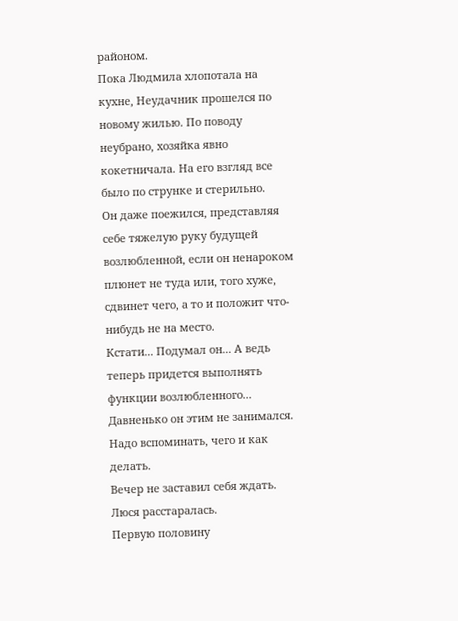районом.
Пока Людмила хлопотала на кухне, Неудачник прошелся по новому жилью. По поводу неубрано, хозяйка явно кокетничала. На его взгляд все было по струнке и стерильно.
Он даже поежился, представляя себе тяжелую руку будущей возлюбленной, если он ненароком плюнет не туда или, того хуже, сдвинет чего, а то и положит что-нибудь не на место.
Кстати... Подумал он... А ведь теперь придется выполнять функции возлюбленного... Давненько он этим не занимался. Надо вспоминать, чего и как делать.
Вечер не заставил себя ждать.
Люся расстаралась.
Первую половину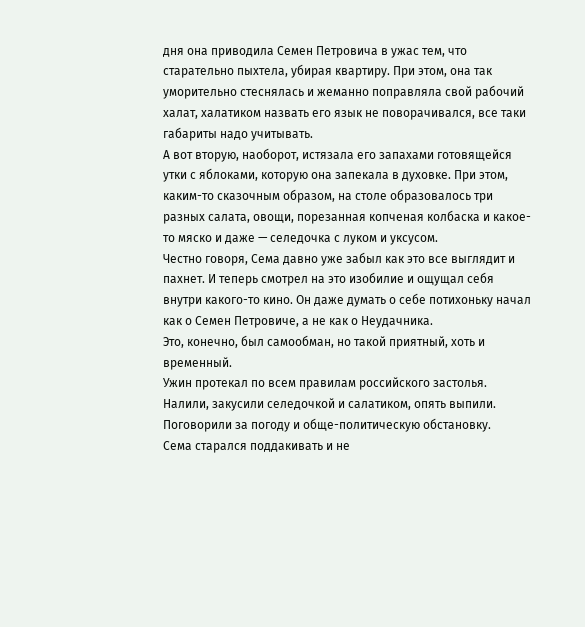дня она приводила Семен Петровича в ужас тем, что старательно пыхтела, убирая квартиру. При этом, она так уморительно стеснялась и жеманно поправляла свой рабочий халат, халатиком назвать его язык не поворачивался, все таки габариты надо учитывать.
А вот вторую, наоборот, истязала его запахами готовящейся утки с яблоками, которую она запекала в духовке. При этом, каким-то сказочным образом, на столе образовалось три разных салата, овощи, порезанная копченая колбаска и какое-то мяско и даже — селедочка с луком и уксусом.
Честно говоря, Сема давно уже забыл как это все выглядит и пахнет. И теперь смотрел на это изобилие и ощущал себя внутри какого-то кино. Он даже думать о себе потихоньку начал как о Семен Петровиче, а не как о Неудачника.
Это, конечно, был самообман, но такой приятный, хоть и временный.
Ужин протекал по всем правилам российского застолья. Налили, закусили селедочкой и салатиком, опять выпили. Поговорили за погоду и обще-политическую обстановку.
Сема старался поддакивать и не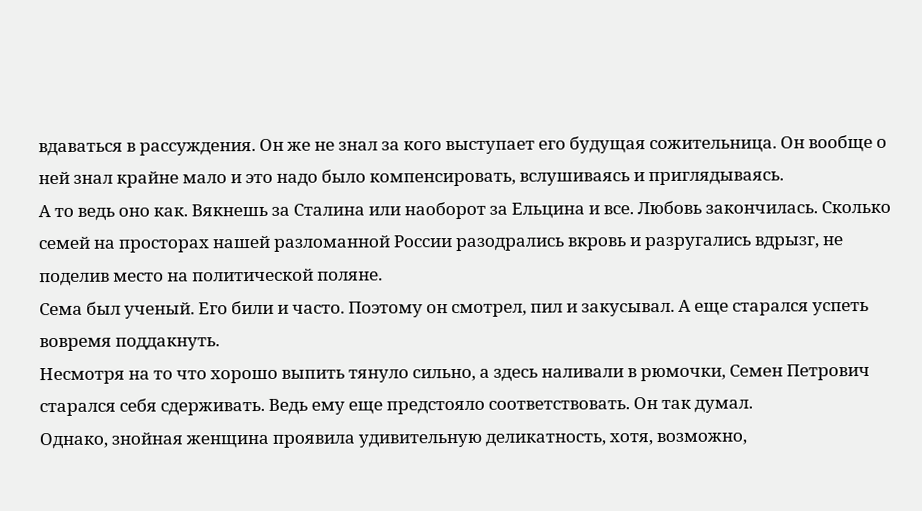вдаваться в рассуждения. Он же не знал за кого выступает его будущая сожительница. Он вообще о ней знал крайне мало и это надо было компенсировать, вслушиваясь и приглядываясь.
А то ведь оно как. Вякнешь за Сталина или наоборот за Ельцина и все. Любовь закончилась. Сколько семей на просторах нашей разломанной России разодрались вкровь и разругались вдрызг, не поделив место на политической поляне.
Сема был ученый. Его били и часто. Поэтому он смотрел, пил и закусывал. А еще старался успеть вовремя поддакнуть.
Несмотря на то что хорошо выпить тянуло сильно, а здесь наливали в рюмочки, Семен Петрович старался себя сдерживать. Ведь ему еще предстояло соответствовать. Он так думал.
Однако, знойная женщина проявила удивительную деликатность, хотя, возможно,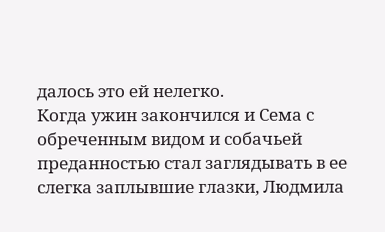далось это ей нелегко.
Когда ужин закончился и Сема с обреченным видом и собачьей преданностью стал заглядывать в ее слегка заплывшие глазки, Людмила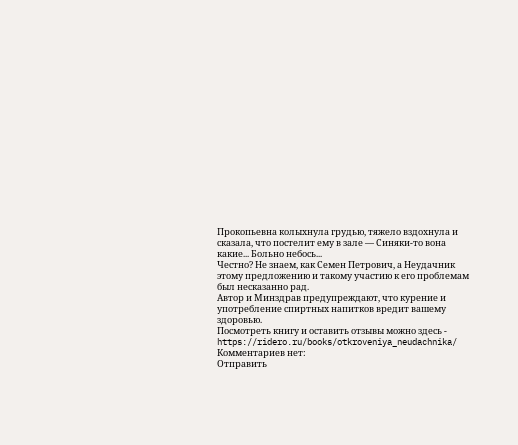Прокопьевна колыхнула грудью, тяжело вздохнула и сказала, что постелит ему в зале — Синяки-то вона какие... Больно небось...
Честно? Не знаем, как Семен Петрович, а Неудачник этому предложению и такому участию к его проблемам был несказанно рад.
Автор и Минздрав предупреждают, что курение и употребление спиртных напитков вредит вашему здоровью.
Посмотреть книгу и оставить отзывы можно здесь - https://ridero.ru/books/otkroveniya_neudachnika/
Комментариев нет:
Отправить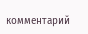комментарий